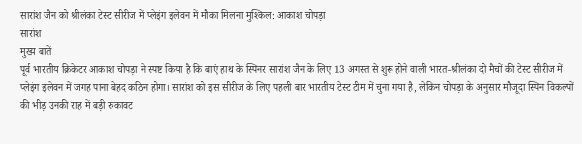सारांश जैन को श्रीलंका टेस्ट सीरीज में प्लेइंग इलेवन में मौका मिलना मुश्किल: आकाश चोपड़ा
सारांश
मुख्य बातें
पूर्व भारतीय क्रिकेटर आकाश चोपड़ा ने स्पष्ट किया है कि बाएं हाथ के स्पिनर सारांश जैन के लिए 13 अगस्त से शुरू होने वाली भारत-श्रीलंका दो मैचों की टेस्ट सीरीज में प्लेइंग इलेवन में जगह पाना बेहद कठिन होगा। सारांश को इस सीरीज के लिए पहली बार भारतीय टेस्ट टीम में चुना गया है, लेकिन चोपड़ा के अनुसार मौजूदा स्पिन विकल्पों की भीड़ उनकी राह में बड़ी रुकावट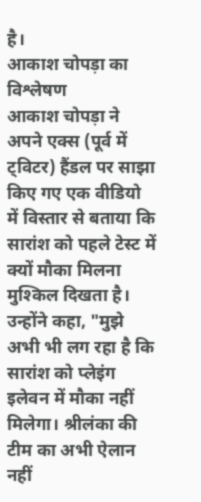है।
आकाश चोपड़ा का विश्लेषण
आकाश चोपड़ा ने अपने एक्स (पूर्व में ट्विटर) हैंडल पर साझा किए गए एक वीडियो में विस्तार से बताया कि सारांश को पहले टेस्ट में क्यों मौका मिलना मुश्किल दिखता है। उन्होंने कहा, "मुझे अभी भी लग रहा है कि सारांश को प्लेइंग इलेवन में मौका नहीं मिलेगा। श्रीलंका की टीम का अभी ऐलान नहीं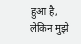हुआ है, लेकिन मुझे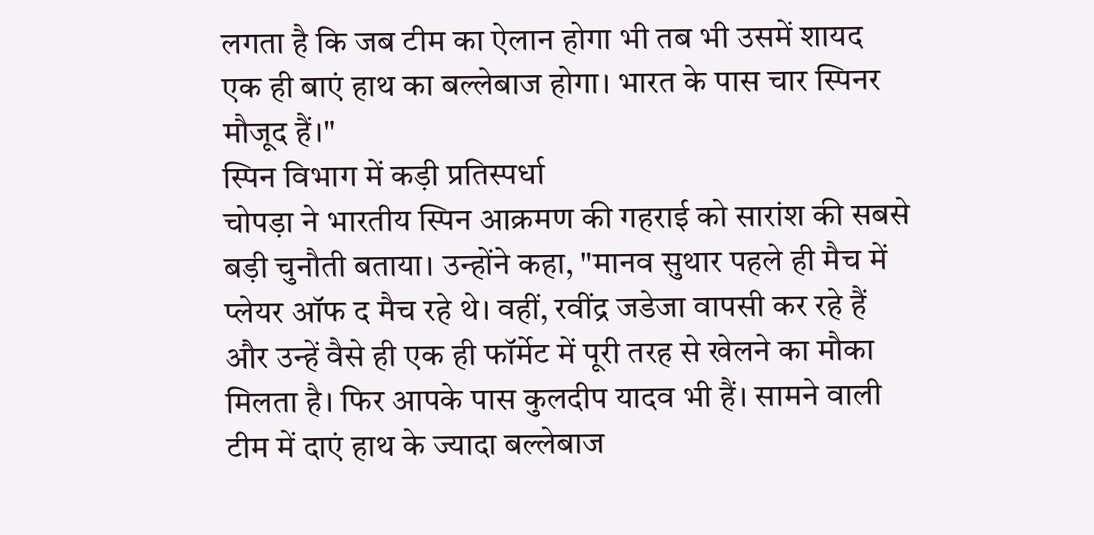लगता है कि जब टीम का ऐलान होगा भी तब भी उसमें शायद एक ही बाएं हाथ का बल्लेबाज होगा। भारत के पास चार स्पिनर मौजूद हैं।"
स्पिन विभाग में कड़ी प्रतिस्पर्धा
चोपड़ा ने भारतीय स्पिन आक्रमण की गहराई को सारांश की सबसे बड़ी चुनौती बताया। उन्होंने कहा, "मानव सुथार पहले ही मैच में प्लेयर ऑफ द मैच रहे थे। वहीं, रवींद्र जडेजा वापसी कर रहे हैं और उन्हें वैसे ही एक ही फॉर्मेट में पूरी तरह से खेलने का मौका मिलता है। फिर आपके पास कुलदीप यादव भी हैं। सामने वाली टीम में दाएं हाथ के ज्यादा बल्लेबाज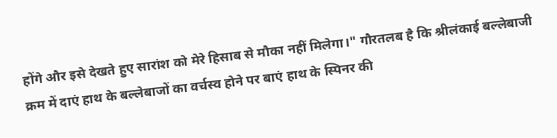होंगे और इसे देखते हुए सारांश को मेरे हिसाब से मौका नहीं मिलेगा।" गौरतलब है कि श्रीलंकाई बल्लेबाजी क्रम में दाएं हाथ के बल्लेबाजों का वर्चस्व होने पर बाएं हाथ के स्पिनर की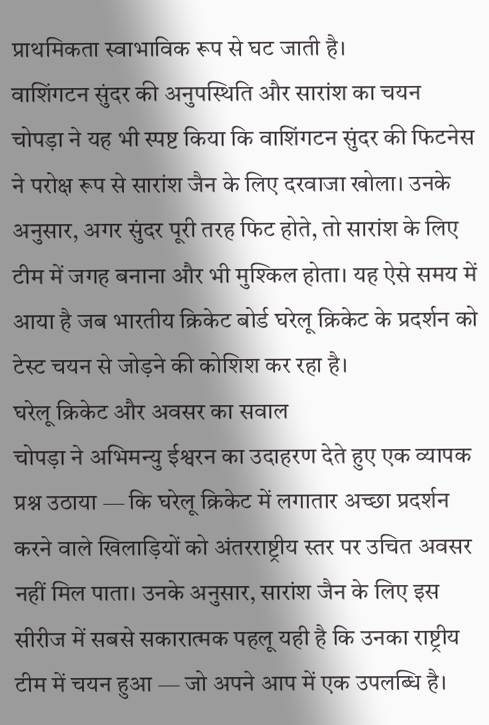प्राथमिकता स्वाभाविक रूप से घट जाती है।
वाशिंगटन सुंदर की अनुपस्थिति और सारांश का चयन
चोपड़ा ने यह भी स्पष्ट किया कि वाशिंगटन सुंदर की फिटनेस ने परोक्ष रूप से सारांश जैन के लिए दरवाजा खोला। उनके अनुसार, अगर सुंदर पूरी तरह फिट होते, तो सारांश के लिए टीम में जगह बनाना और भी मुश्किल होता। यह ऐसे समय में आया है जब भारतीय क्रिकेट बोर्ड घरेलू क्रिकेट के प्रदर्शन को टेस्ट चयन से जोड़ने की कोशिश कर रहा है।
घरेलू क्रिकेट और अवसर का सवाल
चोपड़ा ने अभिमन्यु ईश्वरन का उदाहरण देते हुए एक व्यापक प्रश्न उठाया — कि घरेलू क्रिकेट में लगातार अच्छा प्रदर्शन करने वाले खिलाड़ियों को अंतरराष्ट्रीय स्तर पर उचित अवसर नहीं मिल पाता। उनके अनुसार, सारांश जैन के लिए इस सीरीज में सबसे सकारात्मक पहलू यही है कि उनका राष्ट्रीय टीम में चयन हुआ — जो अपने आप में एक उपलब्धि है।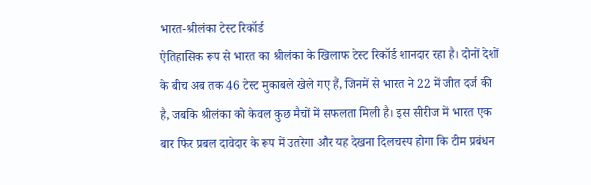भारत-श्रीलंका टेस्ट रिकॉर्ड
ऐतिहासिक रूप से भारत का श्रीलंका के खिलाफ टेस्ट रिकॉर्ड शानदार रहा है। दोनों देशों के बीच अब तक 46 टेस्ट मुकाबले खेले गए हैं, जिनमें से भारत ने 22 में जीत दर्ज की है, जबकि श्रीलंका को केवल कुछ मैचों में सफलता मिली है। इस सीरीज में भारत एक बार फिर प्रबल दावेदार के रूप में उतरेगा और यह देखना दिलचस्प होगा कि टीम प्रबंधन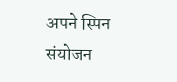अपने स्पिन संयोजन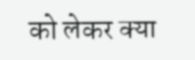को लेकर क्या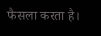फैसला करता है।